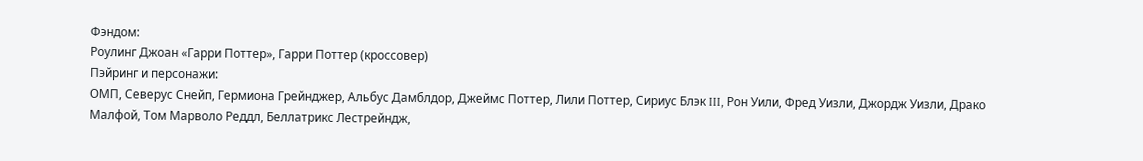Фэндом:
Роулинг Джоан «Гарри Поттер», Гарри Поттер (кроссовер)
Пэйринг и персонажи:
ОМП, Северус Снейп, Гермиона Грейнджер, Альбус Дамблдор, Джеймс Поттер, Лили Поттер, Сириус Блэк III, Рон Уили, Фред Уизли, Джордж Уизли, Драко Малфой, Том Марволо Реддл, Беллатрикс Лестрейндж,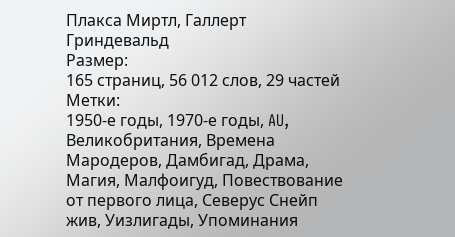Плакса Миртл, Галлерт Гриндевальд
Размер:
165 страниц, 56 012 слов, 29 частей
Метки:
1950-е годы, 1970-е годы, AU, Великобритания, Времена Мародеров, Дамбигад, Драма, Магия, Малфоигуд, Повествование от первого лица, Северус Снейп жив, Уизлигады, Упоминания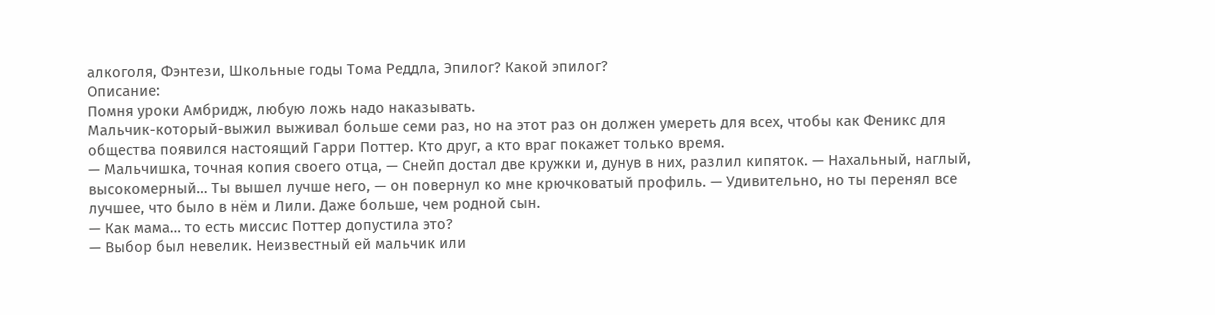алкоголя, Фэнтези, Школьные годы Тома Реддла, Эпилог? Какой эпилог?
Описание:
Помня уроки Амбридж, любую ложь надо наказывать.
Мальчик-который-выжил выживал больше семи раз, но на этот раз он должен умереть для всех, чтобы как Феникс для общества появился настоящий Гарри Поттер. Кто друг, а кто враг покажет только время.
— Мальчишка, точная копия своего отца, — Снейп достал две кружки и, дунув в них, разлил кипяток. — Нахальный, наглый, высокомерный… Ты вышел лучше него, — он повернул ко мне крючковатый профиль. — Удивительно, но ты перенял все лучшее, что было в нём и Лили. Даже больше, чем родной сын.
— Как мама… то есть миссис Поттер допустила это?
— Выбор был невелик. Неизвестный ей мальчик или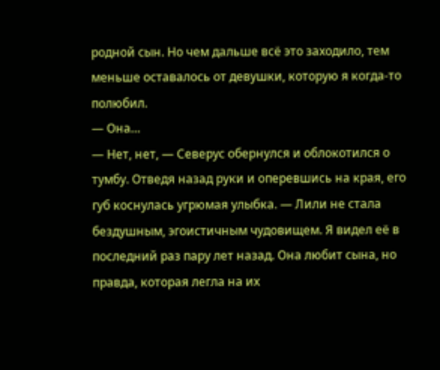родной сын. Но чем дальше всё это заходило, тем меньше оставалось от девушки, которую я когда-то полюбил.
— Она…
— Нет, нет, — Северус обернулся и облокотился о тумбу. Отведя назад руки и оперевшись на края, его губ коснулась угрюмая улыбка. — Лили не стала бездушным, эгоистичным чудовищем. Я видел её в последний раз пару лет назад. Она любит сына, но правда, которая легла на их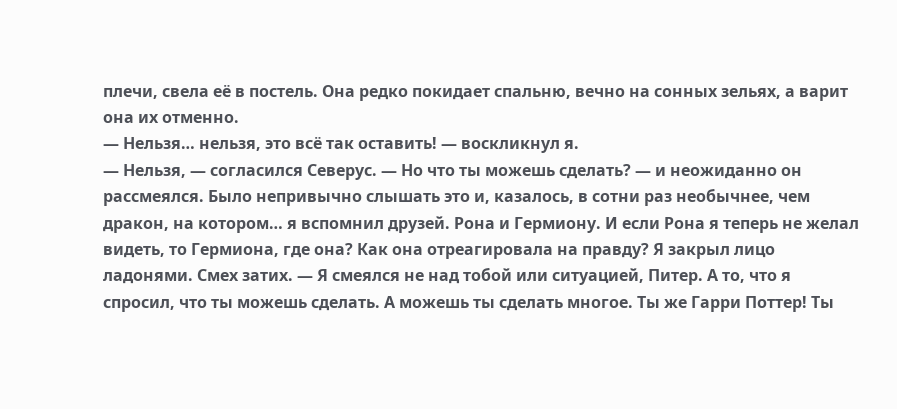плечи, свела её в постель. Она редко покидает спальню, вечно на сонных зельях, а варит она их отменно.
— Нельзя… нельзя, это всё так оставить! — воскликнул я.
— Нельзя, — согласился Северус. — Но что ты можешь сделать? — и неожиданно он рассмеялся. Было непривычно слышать это и, казалось, в сотни раз необычнее, чем дракон, на котором… я вспомнил друзей. Рона и Гермиону. И если Рона я теперь не желал видеть, то Гермиона, где она? Как она отреагировала на правду? Я закрыл лицо ладонями. Смех затих. — Я смеялся не над тобой или ситуацией, Питер. А то, что я спросил, что ты можешь сделать. А можешь ты сделать многое. Ты же Гарри Поттер! Ты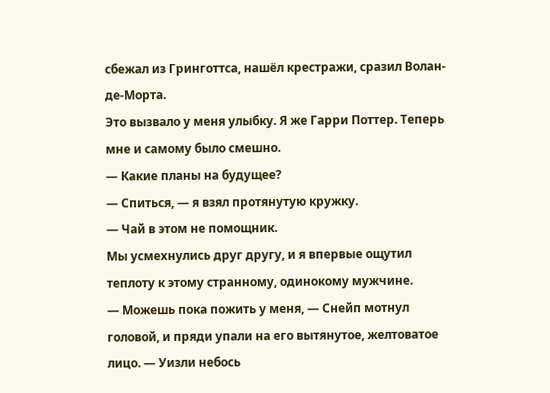сбежал из Гринготтса, нашёл крестражи, сразил Волан-де-Морта.
Это вызвало у меня улыбку. Я же Гарри Поттер. Теперь мне и самому было смешно.
— Какие планы на будущее?
— Спиться, — я взял протянутую кружку.
— Чай в этом не помощник.
Мы усмехнулись друг другу, и я впервые ощутил теплоту к этому странному, одинокому мужчине.
— Можешь пока пожить у меня, — Снейп мотнул головой, и пряди упали на его вытянутое, желтоватое лицо. — Уизли небось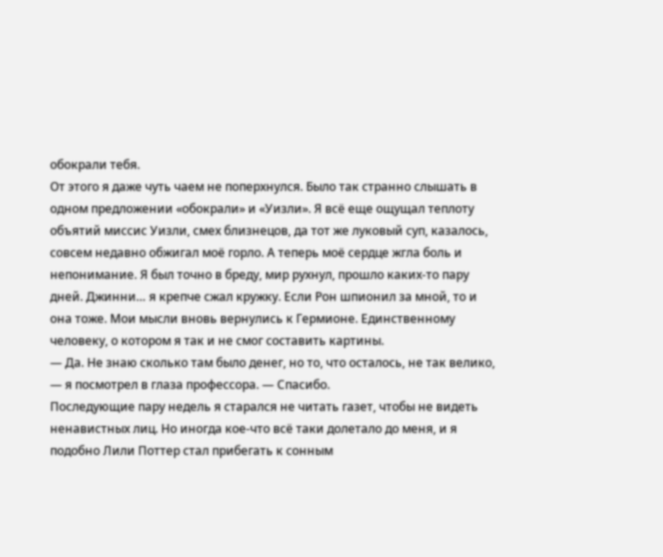обокрали тебя.
От этого я даже чуть чаем не поперхнулся. Было так странно слышать в одном предложении «обокрали» и «Уизли». Я всё еще ощущал теплоту объятий миссис Уизли, смех близнецов, да тот же луковый суп, казалось, совсем недавно обжигал моё горло. А теперь моё сердце жгла боль и непонимание. Я был точно в бреду, мир рухнул, прошло каких-то пару дней. Джинни… я крепче сжал кружку. Если Рон шпионил за мной, то и она тоже. Мои мысли вновь вернулись к Гермионе. Единственному человеку, о котором я так и не смог составить картины.
— Да. Не знаю сколько там было денег, но то, что осталось, не так велико, — я посмотрел в глаза профессора. — Спасибо.
Последующие пару недель я старался не читать газет, чтобы не видеть ненавистных лиц. Но иногда кое-что всё таки долетало до меня, и я подобно Лили Поттер стал прибегать к сонным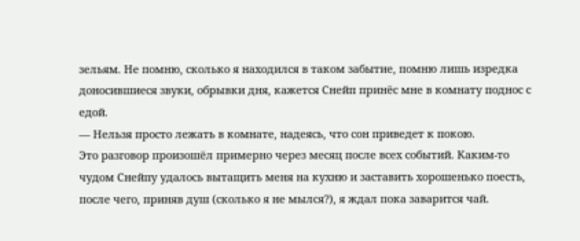зельям. Не помню, сколько я находился в таком забытие, помню лишь изредка доносившиеся звуки, обрывки дня, кажется Снейп принёс мне в комнату поднос с едой.
— Нельзя просто лежать в комнате, надеясь, что сон приведет к покою.
Это разговор произошёл примерно через месяц после всех событий. Каким-то чудом Снейпу удалось вытащить меня на кухню и заставить хорошенько поесть, после чего, приняв душ (сколько я не мылся?), я ждал пока заварится чай.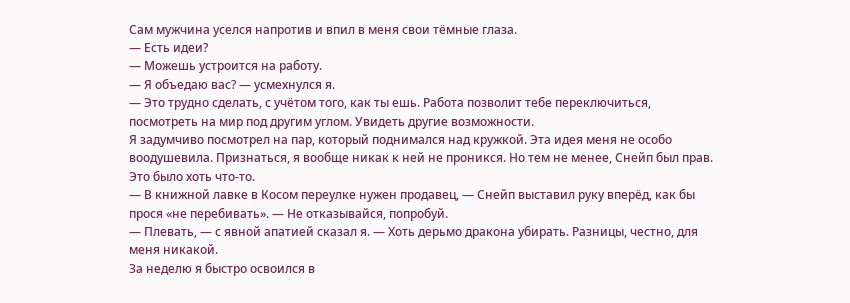Сам мужчина уселся напротив и впил в меня свои тёмные глаза.
— Есть идеи?
— Можешь устроится на работу.
— Я объедаю вас? — усмехнулся я.
— Это трудно сделать, с учётом того, как ты ешь. Работа позволит тебе переключиться, посмотреть на мир под другим углом. Увидеть другие возможности.
Я задумчиво посмотрел на пар, который поднимался над кружкой. Эта идея меня не особо воодушевила. Признаться, я вообще никак к ней не проникся. Но тем не менее, Снейп был прав. Это было хоть что-то.
— В книжной лавке в Косом переулке нужен продавец, — Снейп выставил руку вперёд, как бы прося «не перебивать». — Не отказывайся, попробуй.
— Плевать, — с явной апатией сказал я. — Хоть дерьмо дракона убирать. Разницы, честно, для меня никакой.
За неделю я быстро освоился в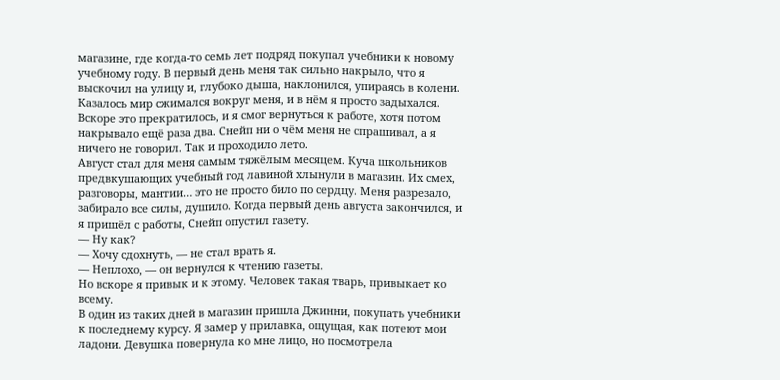магазине, где когда-то семь лет подряд покупал учебники к новому учебному году. В первый день меня так сильно накрыло, что я выскочил на улицу и, глубоко дыша, наклонился, упираясь в колени. Казалось мир сжимался вокруг меня, и в нём я просто задыхался. Вскоре это прекратилось, и я смог вернуться к работе, хотя потом накрывало ещё раза два. Снейп ни о чём меня не спрашивал, а я ничего не говорил. Так и проходило лето.
Август стал для меня самым тяжёлым месяцем. Куча школьников предвкушающих учебный год лавиной хлынули в магазин. Их смех, разговоры, мантии… это не просто било по сердцу. Меня разрезало, забирало все силы, душило. Когда первый день августа закончился, и я пришёл с работы, Снейп опустил газету.
— Ну как?
— Хочу сдохнуть, — не стал врать я.
— Неплохо, — он вернулся к чтению газеты.
Но вскоре я привык и к этому. Человек такая тварь, привыкает ко всему.
В один из таких дней в магазин пришла Джинни, покупать учебники к последнему курсу. Я замер у прилавка, ощущая, как потеют мои ладони. Девушка повернула ко мне лицо, но посмотрела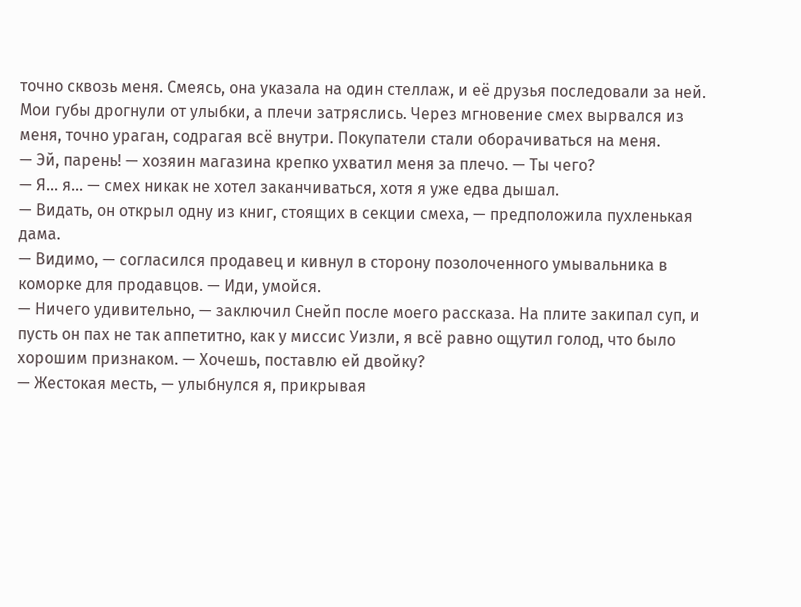точно сквозь меня. Смеясь, она указала на один стеллаж, и её друзья последовали за ней. Мои губы дрогнули от улыбки, а плечи затряслись. Через мгновение смех вырвался из меня, точно ураган, содрагая всё внутри. Покупатели стали оборачиваться на меня.
— Эй, парень! — хозяин магазина крепко ухватил меня за плечо. — Ты чего?
— Я… я… — смех никак не хотел заканчиваться, хотя я уже едва дышал.
— Видать, он открыл одну из книг, стоящих в секции смеха, — предположила пухленькая дама.
— Видимо, — согласился продавец и кивнул в сторону позолоченного умывальника в коморке для продавцов. — Иди, умойся.
— Ничего удивительно, — заключил Снейп после моего рассказа. На плите закипал суп, и пусть он пах не так аппетитно, как у миссис Уизли, я всё равно ощутил голод, что было хорошим признаком. — Хочешь, поставлю ей двойку?
— Жестокая месть, — улыбнулся я, прикрывая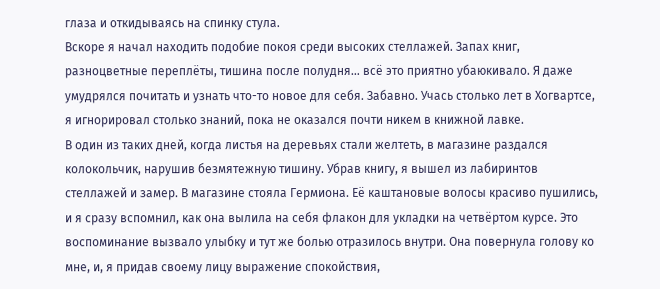глаза и откидываясь на спинку стула.
Вскоре я начал находить подобие покоя среди высоких стеллажей. Запах книг, разноцветные переплёты, тишина после полудня… всё это приятно убаюкивало. Я даже умудрялся почитать и узнать что-то новое для себя. Забавно. Учась столько лет в Хогвартсе, я игнорировал столько знаний, пока не оказался почти никем в книжной лавке.
В один из таких дней, когда листья на деревьях стали желтеть, в магазине раздался колокольчик, нарушив безмятежную тишину. Убрав книгу, я вышел из лабиринтов стеллажей и замер. В магазине стояла Гермиона. Её каштановые волосы красиво пушились, и я сразу вспомнил, как она вылила на себя флакон для укладки на четвёртом курсе. Это воспоминание вызвало улыбку и тут же болью отразилось внутри. Она повернула голову ко мне, и, я придав своему лицу выражение спокойствия,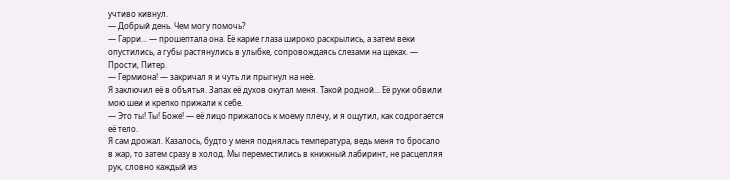учтиво кивнул.
— Добрый день. Чем могу помочь?
— Гарри… — прошептала она. Её карие глаза широко раскрылись, а затем веки опустились, а губы растянулись в улыбке, сопровождаясь слезами на щеках. — Прости, Питер.
— Гермиона! — закричал я и чуть ли прыгнул на неё.
Я заключил её в объятья. Запах её духов окутал меня. Такой родной… Её руки обвили мою шеи и крепко прижали к себе.
— Это ты! Ты! Боже! — её лицо прижалось к моему плечу, и я ощутил, как содрогается её тело.
Я сам дрожал. Казалось, будто у меня поднялась температура, ведь меня то бросало в жар, то затем сразу в холод. Мы переместились в книжный лабиринт, не расцепляя рук, словно каждый из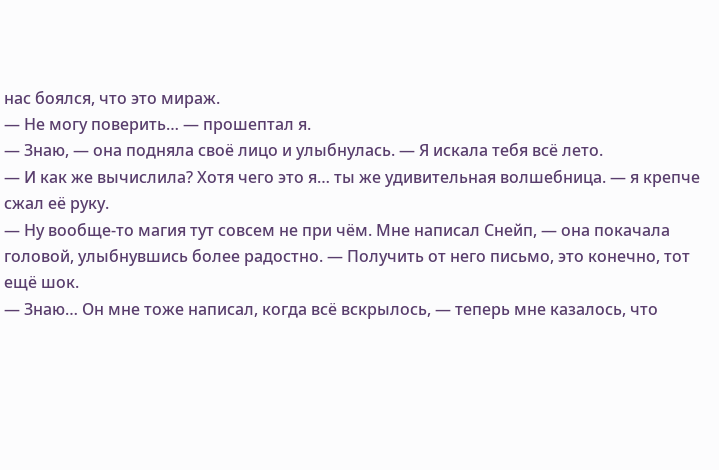нас боялся, что это мираж.
— Не могу поверить… — прошептал я.
— Знаю, — она подняла своё лицо и улыбнулась. — Я искала тебя всё лето.
— И как же вычислила? Хотя чего это я… ты же удивительная волшебница. — я крепче сжал её руку.
— Ну вообще-то магия тут совсем не при чём. Мне написал Снейп, — она покачала головой, улыбнувшись более радостно. — Получить от него письмо, это конечно, тот ещё шок.
— Знаю… Он мне тоже написал, когда всё вскрылось, — теперь мне казалось, что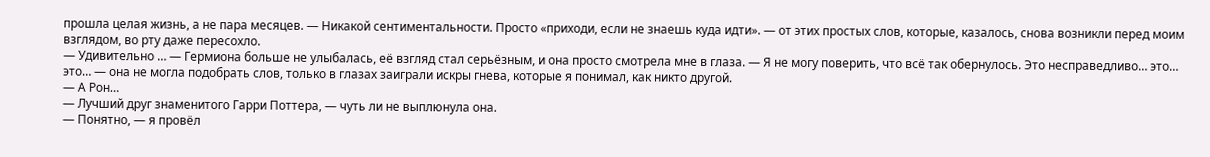прошла целая жизнь, а не пара месяцев. — Никакой сентиментальности. Просто «приходи, если не знаешь куда идти». — от этих простых слов, которые, казалось, снова возникли перед моим взглядом, во рту даже пересохло.
— Удивительно … — Гермиона больше не улыбалась, её взгляд стал серьёзным, и она просто смотрела мне в глаза. — Я не могу поверить, что всё так обернулось. Это несправедливо… это… это… — она не могла подобрать слов, только в глазах заиграли искры гнева, которые я понимал, как никто другой.
— А Рон…
— Лучший друг знаменитого Гарри Поттера, — чуть ли не выплюнула она.
— Понятно, — я провёл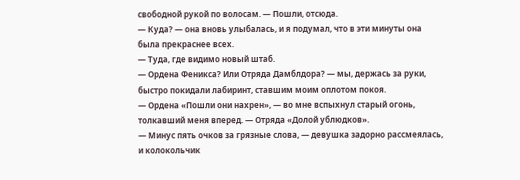свободной рукой по волосам. — Пошли, отсюда.
— Куда? — она вновь улыбалась, и я подумал, что в эти минуты она была прекраснее всех.
— Туда, где видимо новый штаб.
— Ордена Феникса? Или Отряда Дамблдора? — мы, держась за руки, быстро покидали лабиринт, ставшим моим оплотом покоя.
— Ордена «Пошли они нахрен», — во мне вспыхнул старый огонь, толкавший меня вперед. — Отряда «Долой ублюдков».
— Минус пять очков за грязные слова, — девушка задорно рассмеялась, и колокольчик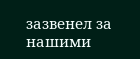зазвенел за нашими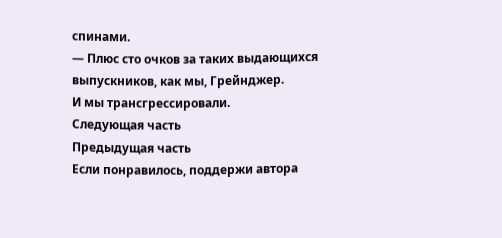спинами.
— Плюс сто очков за таких выдающихся выпускников, как мы, Грейнджер.
И мы трансгрессировали.
Следующая часть
Предыдущая часть
Если понравилось, поддержи автора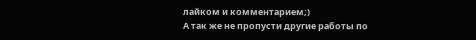лайком и комментарием;)
А так же не пропусти другие работы по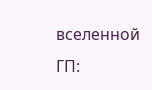вселенной ГП: